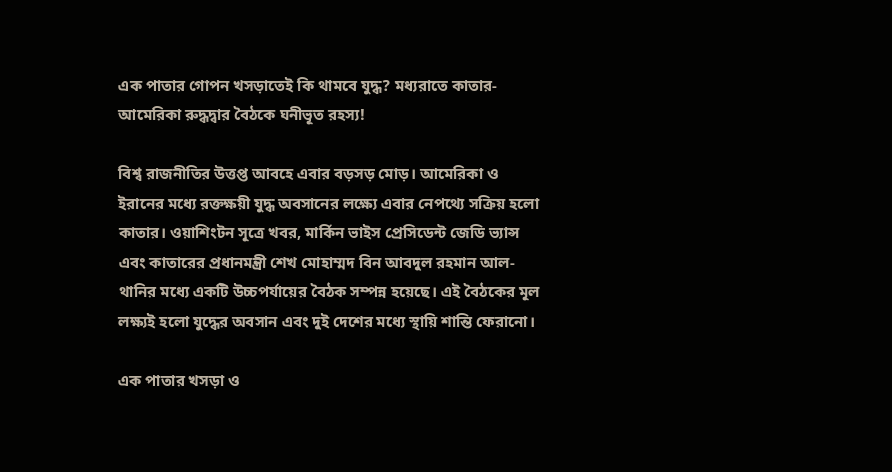এক পাতার গোপন খসড়াতেই কি থামবে যুদ্ধ? মধ্যরাতে কাতার-আমেরিকা রুদ্ধদ্বার বৈঠকে ঘনীভূত রহস্য!

বিশ্ব রাজনীতির উত্তপ্ত আবহে এবার বড়সড় মোড়। আমেরিকা ও ইরানের মধ্যে রক্তক্ষয়ী যুদ্ধ অবসানের লক্ষ্যে এবার নেপথ্যে সক্রিয় হলো কাতার। ওয়াশিংটন সূত্রে খবর, মার্কিন ভাইস প্রেসিডেন্ট জেডি ভ্যান্স এবং কাতারের প্রধানমন্ত্রী শেখ মোহাম্মদ বিন আবদুল রহমান আল-থানির মধ্যে একটি উচ্চপর্যায়ের বৈঠক সম্পন্ন হয়েছে। এই বৈঠকের মূল লক্ষ্যই হলো যুদ্ধের অবসান এবং দুই দেশের মধ্যে স্থায়ি শান্তি ফেরানো।

এক পাতার খসড়া ও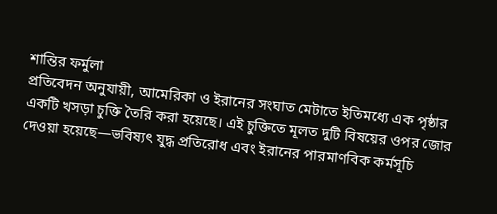শান্তির ফর্মুলা
প্রতিবেদন অনুযায়ী, আমেরিকা ও ইরানের সংঘাত মেটাতে ইতিমধ্যে এক পৃষ্ঠার একটি খসড়া চুক্তি তৈরি করা হয়েছে। এই চুক্তিতে মূলত দুটি বিষয়ের ওপর জোর দেওয়া হয়েছে—ভবিষ্যৎ যুদ্ধ প্রতিরোধ এবং ইরানের পারমাণবিক কর্মসূচি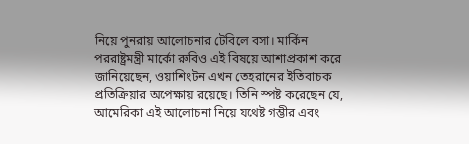নিয়ে পুনরায় আলোচনার টেবিলে বসা। মার্কিন পররাষ্ট্রমন্ত্রী মার্কো রুবিও এই বিষয়ে আশাপ্রকাশ করে জানিয়েছেন, ওয়াশিংটন এখন তেহরানের ইতিবাচক প্রতিক্রিয়ার অপেক্ষায় রয়েছে। তিনি স্পষ্ট করেছেন যে, আমেরিকা এই আলোচনা নিয়ে যথেষ্ট গম্ভীর এবং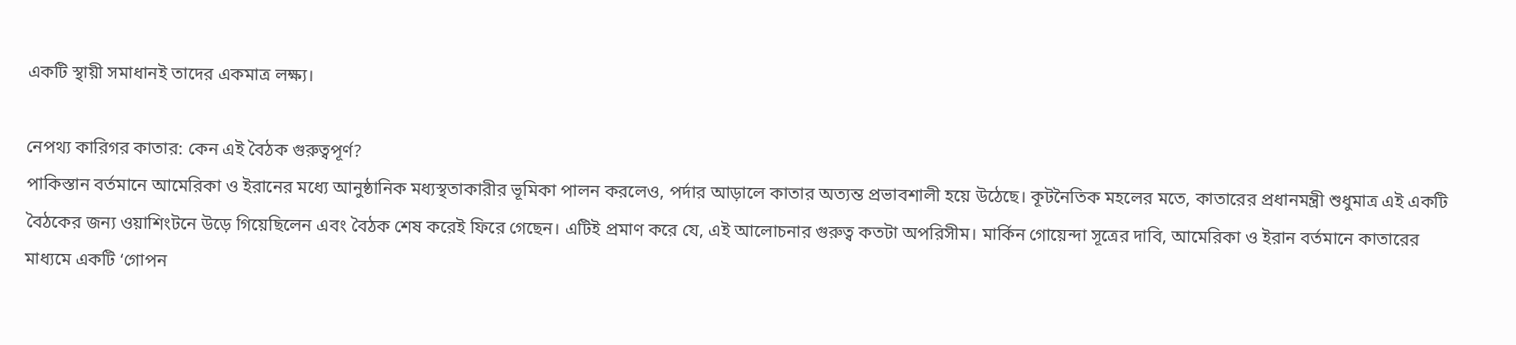একটি স্থায়ী সমাধানই তাদের একমাত্র লক্ষ্য।

নেপথ্য কারিগর কাতার: কেন এই বৈঠক গুরুত্বপূর্ণ?
পাকিস্তান বর্তমানে আমেরিকা ও ইরানের মধ্যে আনুষ্ঠানিক মধ্যস্থতাকারীর ভূমিকা পালন করলেও, পর্দার আড়ালে কাতার অত্যন্ত প্রভাবশালী হয়ে উঠেছে। কূটনৈতিক মহলের মতে, কাতারের প্রধানমন্ত্রী শুধুমাত্র এই একটি বৈঠকের জন্য ওয়াশিংটনে উড়ে গিয়েছিলেন এবং বৈঠক শেষ করেই ফিরে গেছেন। এটিই প্রমাণ করে যে, এই আলোচনার গুরুত্ব কতটা অপরিসীম। মার্কিন গোয়েন্দা সূত্রের দাবি, আমেরিকা ও ইরান বর্তমানে কাতারের মাধ্যমে একটি ‘গোপন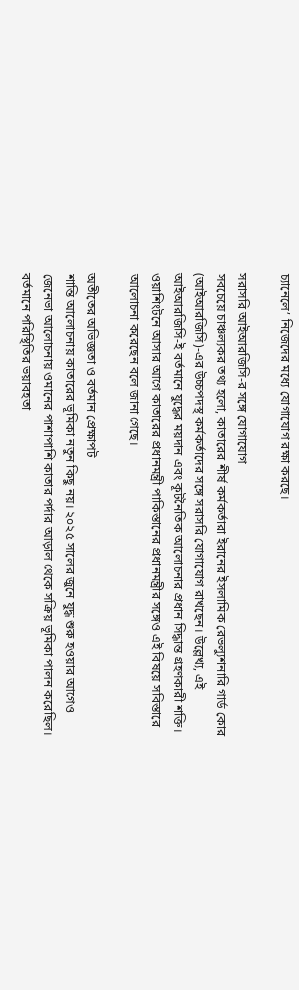চ্যানেলে’ নিজেদের মধ্যে যোগাযোগ রক্ষা করছে।

সরাসরি আইআরজিসি-র সঙ্গে যোগাযোগ
সবচেয়ে চাঞ্চল্যকর তথ্য হলো, কাতারের শীর্ষ কর্মকর্তারা ইরানের ইসলামিক রেভল্যুশনারি গার্ড কোর (আইআরজিসি)-এর উচ্চপদস্থ কর্মকর্তাদের সঙ্গে সরাসরি যোগাযোগ রাখছেন। উল্লেখ্য, এই আইআরজিসি-ই বর্তমানে যুদ্ধের ময়দান এবং কূটনৈতিক আলোচনার প্রধান সিদ্ধান্ত গ্রহণকারী শক্তি। ওয়াশিংটনে আসার আগে কাতারের প্রধানমন্ত্রী পাকিস্তানের প্রধানমন্ত্রীর সঙ্গেও এই বিষয়ে সবিস্তারে আলোচনা করেছেন বলে জানা গেছে।

অতীতের অভিজ্ঞতা ও বর্তমান প্রেক্ষাপট
শান্তি আলোচনায় কাতারের ভূমিকা নতুন কিছু নয়। ২০২৫ সালের জুনে যুদ্ধ শুরু হওয়ার আগেও জেনেভা আলোচনায় ওমানের পাশাপাশি কাতার পর্দার আড়াল থেকে সক্রিয় ভূমিকা পালন করেছিল। বর্তমানে পরিস্থিতির ভয়াবহতা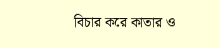বিচার করে কাতার ও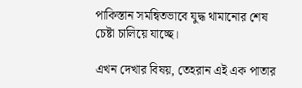পাকিস্তান সমন্বিতভাবে যুদ্ধ থামানোর শেষ চেষ্টা চালিয়ে যাচ্ছে।

এখন দেখার বিষয়, তেহরান এই এক পাতার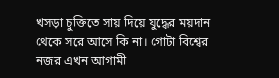খসড়া চুক্তিতে সায় দিয়ে যুদ্ধের ময়দান থেকে সরে আসে কি না। গোটা বিশ্বের নজর এখন আগামী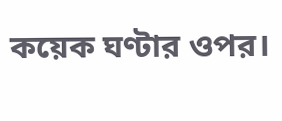কয়েক ঘণ্টার ওপর।